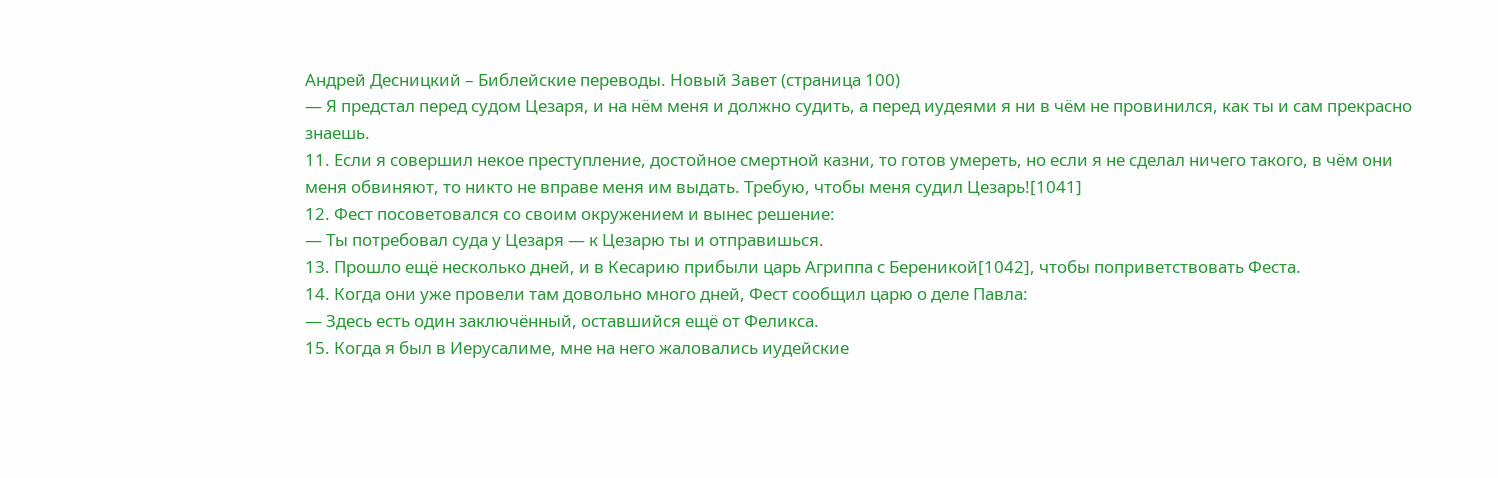Андрей Десницкий – Библейские переводы. Новый Завет (страница 100)
— Я предстал перед судом Цезаря, и на нём меня и должно судить, а перед иудеями я ни в чём не провинился, как ты и сам прекрасно знаешь.
11. Если я совершил некое преступление, достойное смертной казни, то готов умереть, но если я не сделал ничего такого, в чём они меня обвиняют, то никто не вправе меня им выдать. Требую, чтобы меня судил Цезарь![1041]
12. Фест посоветовался со своим окружением и вынес решение:
— Ты потребовал суда у Цезаря — к Цезарю ты и отправишься.
13. Прошло ещё несколько дней, и в Кесарию прибыли царь Агриппа с Береникой[1042], чтобы поприветствовать Феста.
14. Когда они уже провели там довольно много дней, Фест сообщил царю о деле Павла:
— Здесь есть один заключённый, оставшийся ещё от Феликса.
15. Когда я был в Иерусалиме, мне на него жаловались иудейские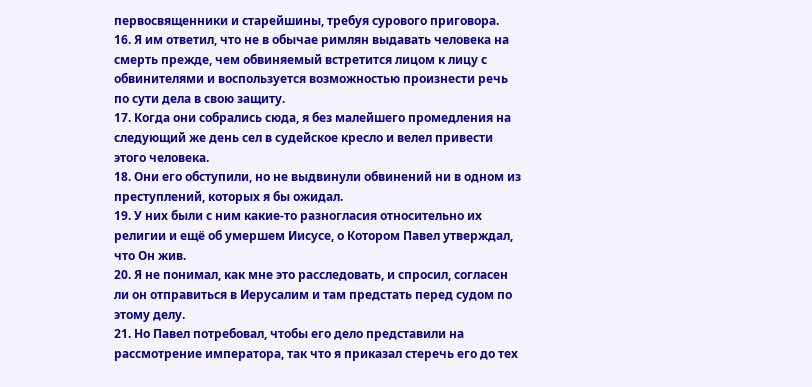первосвященники и старейшины, требуя сурового приговора.
16. Я им ответил, что не в обычае римлян выдавать человека на смерть прежде, чем обвиняемый встретится лицом к лицу с обвинителями и воспользуется возможностью произнести речь по сути дела в свою защиту.
17. Когда они собрались сюда, я без малейшего промедления на следующий же день сел в судейское кресло и велел привести этого человека.
18. Они его обступили, но не выдвинули обвинений ни в одном из преступлений, которых я бы ожидал.
19. У них были с ним какие-то разногласия относительно их религии и ещё об умершем Иисусе, о Котором Павел утверждал, что Он жив.
20. Я не понимал, как мне это расследовать, и спросил, согласен ли он отправиться в Иерусалим и там предстать перед судом по этому делу.
21. Но Павел потребовал, чтобы его дело представили на рассмотрение императора, так что я приказал стеречь его до тех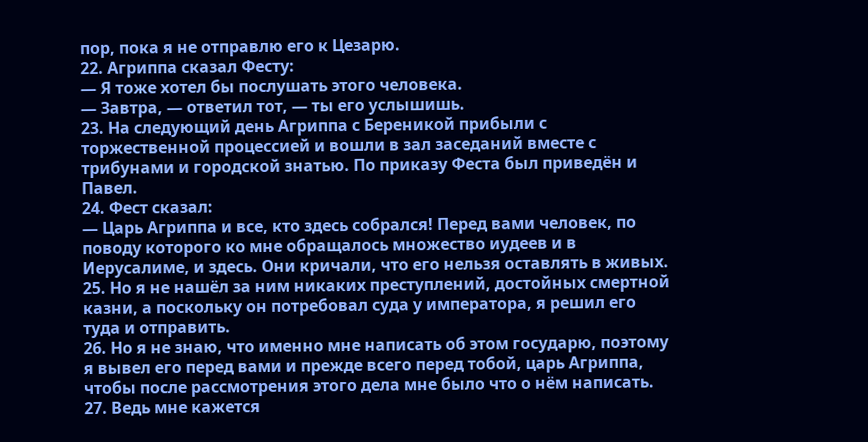пор, пока я не отправлю его к Цезарю.
22. Агриппа сказал Фесту:
— Я тоже хотел бы послушать этого человека.
— Завтра, — ответил тот, — ты его услышишь.
23. На следующий день Агриппа с Береникой прибыли с торжественной процессией и вошли в зал заседаний вместе с трибунами и городской знатью. По приказу Феста был приведён и Павел.
24. Фест сказал:
— Царь Агриппа и все, кто здесь собрался! Перед вами человек, по поводу которого ко мне обращалось множество иудеев и в Иерусалиме, и здесь. Они кричали, что его нельзя оставлять в живых.
25. Но я не нашёл за ним никаких преступлений, достойных смертной казни, а поскольку он потребовал суда у императора, я решил его туда и отправить.
26. Но я не знаю, что именно мне написать об этом государю, поэтому я вывел его перед вами и прежде всего перед тобой, царь Агриппа, чтобы после рассмотрения этого дела мне было что о нём написать.
27. Ведь мне кажется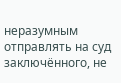неразумным отправлять на суд заключённого, не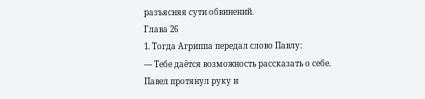разъясняя сути обвинений.
Глава 26
1. Тогда Агриппа передал слово Павлу:
— Тебе даётся возможность рассказать о себе.
Павел протянул руку и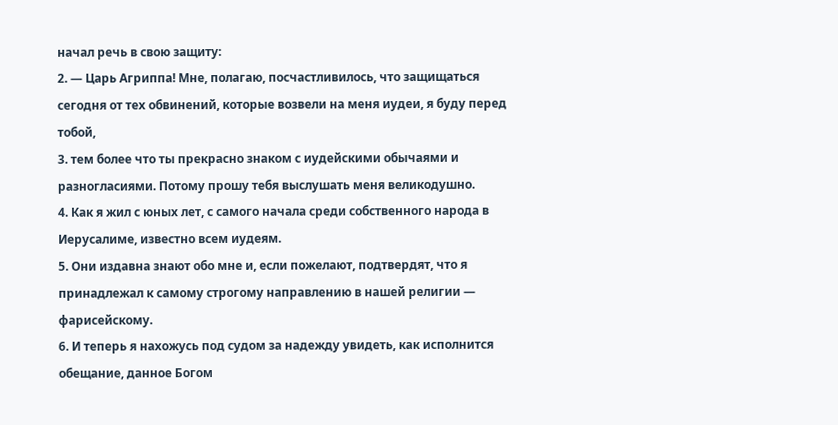начал речь в свою защиту:
2. — Царь Агриппа! Мне, полагаю, посчастливилось, что защищаться сегодня от тех обвинений, которые возвели на меня иудеи, я буду перед тобой,
3. тем более что ты прекрасно знаком с иудейскими обычаями и разногласиями. Потому прошу тебя выслушать меня великодушно.
4. Как я жил с юных лет, с самого начала среди собственного народа в Иерусалиме, известно всем иудеям.
5. Они издавна знают обо мне и, если пожелают, подтвердят, что я принадлежал к самому строгому направлению в нашей религии — фарисейскому.
6. И теперь я нахожусь под судом за надежду увидеть, как исполнится обещание, данное Богом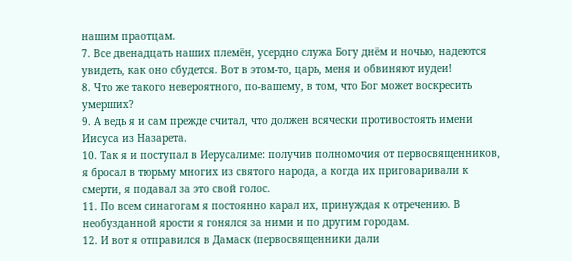нашим праотцам.
7. Все двенадцать наших племён, усердно служа Богу днём и ночью, надеются увидеть, как оно сбудется. Вот в этом-то, царь, меня и обвиняют иудеи!
8. Что же такого невероятного, по-вашему, в том, что Бог может воскресить умерших?
9. А ведь я и сам прежде считал, что должен всячески противостоять имени Иисуса из Назарета.
10. Так я и поступал в Иерусалиме: получив полномочия от первосвященников, я бросал в тюрьму многих из святого народа, а когда их приговаривали к смерти, я подавал за это свой голос.
11. По всем синагогам я постоянно карал их, принуждая к отречению. В необузданной ярости я гонялся за ними и по другим городам.
12. И вот я отправился в Дамаск (первосвященники дали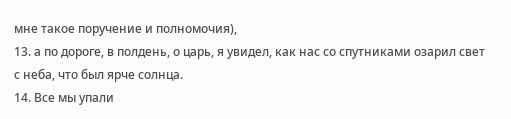мне такое поручение и полномочия),
13. а по дороге, в полдень, о царь, я увидел, как нас со спутниками озарил свет с неба, что был ярче солнца.
14. Все мы упали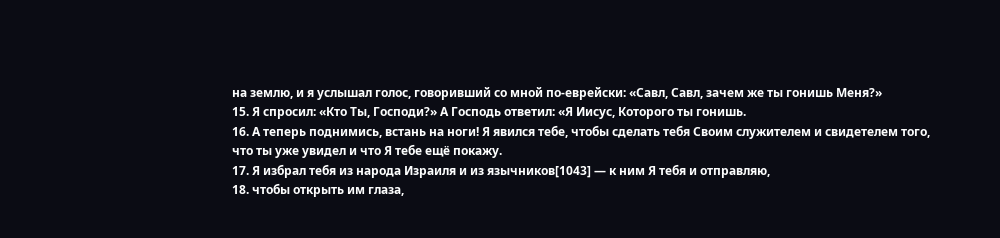на землю, и я услышал голос, говоривший со мной по-еврейски: «Савл, Савл, зачем же ты гонишь Меня?»
15. Я спросил: «Кто Ты, Господи?» А Господь ответил: «Я Иисус, Которого ты гонишь.
16. А теперь поднимись, встань на ноги! Я явился тебе, чтобы сделать тебя Своим служителем и свидетелем того, что ты уже увидел и что Я тебе ещё покажу.
17. Я избрал тебя из народа Израиля и из язычников[1043] — к ним Я тебя и отправляю,
18. чтобы открыть им глаза,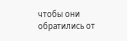чтобы они обратились от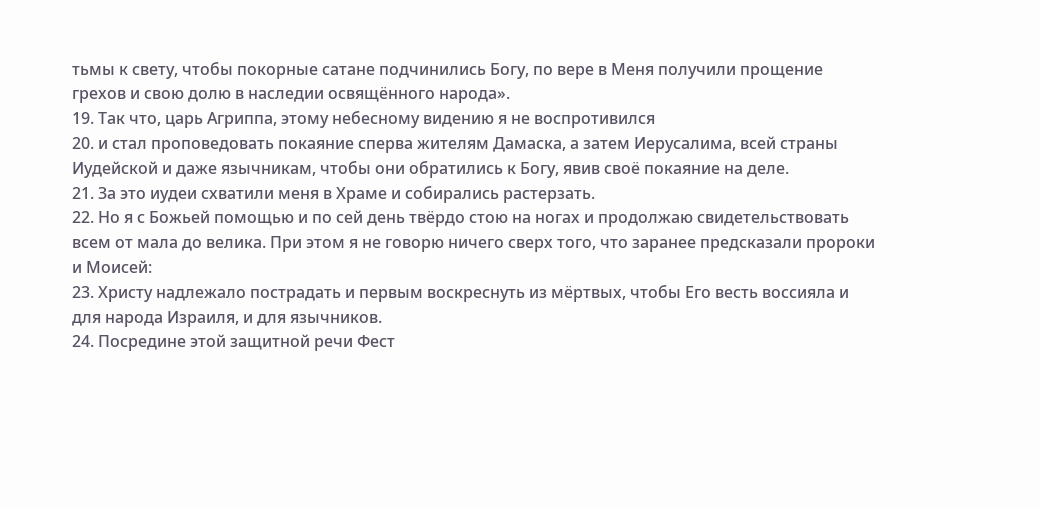тьмы к свету, чтобы покорные сатане подчинились Богу, по вере в Меня получили прощение грехов и свою долю в наследии освящённого народа».
19. Так что, царь Агриппа, этому небесному видению я не воспротивился
20. и стал проповедовать покаяние сперва жителям Дамаска, а затем Иерусалима, всей страны Иудейской и даже язычникам, чтобы они обратились к Богу, явив своё покаяние на деле.
21. За это иудеи схватили меня в Храме и собирались растерзать.
22. Но я с Божьей помощью и по сей день твёрдо стою на ногах и продолжаю свидетельствовать всем от мала до велика. При этом я не говорю ничего сверх того, что заранее предсказали пророки и Моисей:
23. Христу надлежало пострадать и первым воскреснуть из мёртвых, чтобы Его весть воссияла и для народа Израиля, и для язычников.
24. Посредине этой защитной речи Фест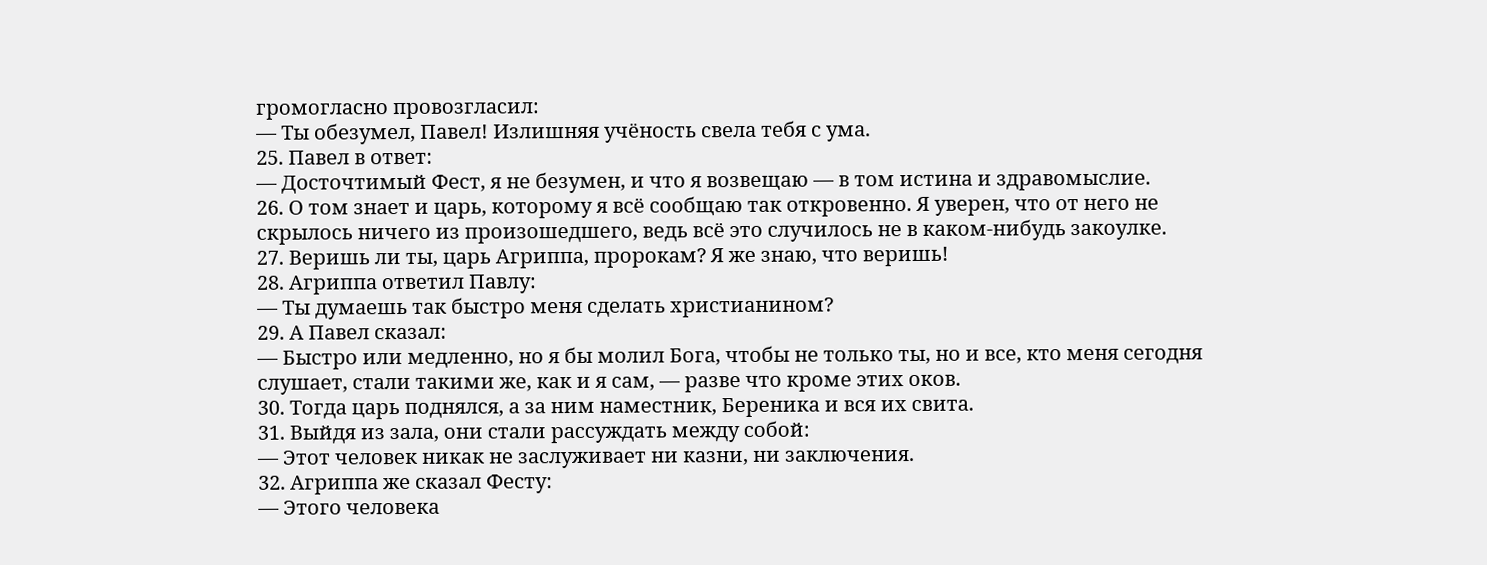громогласно провозгласил:
— Ты обезумел, Павел! Излишняя учёность свела тебя с ума.
25. Павел в ответ:
— Досточтимый Фест, я не безумен, и что я возвещаю — в том истина и здравомыслие.
26. О том знает и царь, которому я всё сообщаю так откровенно. Я уверен, что от него не скрылось ничего из произошедшего, ведь всё это случилось не в каком-нибудь закоулке.
27. Веришь ли ты, царь Агриппа, пророкам? Я же знаю, что веришь!
28. Агриппа ответил Павлу:
— Ты думаешь так быстро меня сделать христианином?
29. А Павел сказал:
— Быстро или медленно, но я бы молил Бога, чтобы не только ты, но и все, кто меня сегодня слушает, стали такими же, как и я сам, — разве что кроме этих оков.
30. Тогда царь поднялся, а за ним наместник, Береника и вся их свита.
31. Выйдя из зала, они стали рассуждать между собой:
— Этот человек никак не заслуживает ни казни, ни заключения.
32. Агриппа же сказал Фесту:
— Этого человека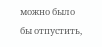можно было бы отпустить,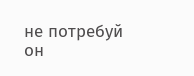не потребуй он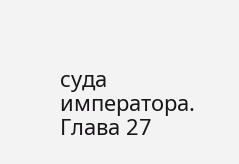суда императора.
Глава 27